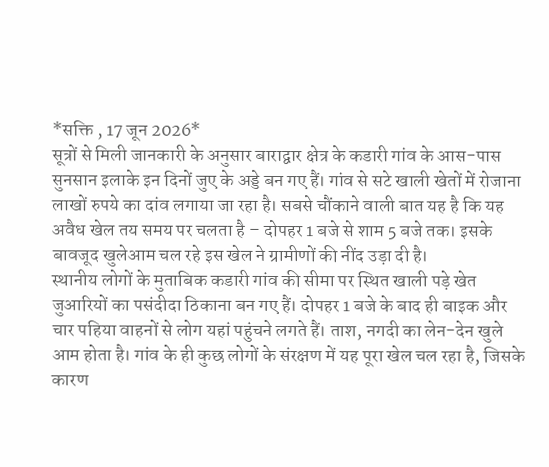*सक्ति , 17 जून 2026*
सूत्रों से मिली जानकारी के अनुसार बाराद्वार क्षेत्र के कडारी गांव के आस-पास सुनसान इलाके इन दिनों जुए के अड्डे बन गए हैं। गांव से सटे खाली खेतों में रोजाना लाखों रुपये का दांव लगाया जा रहा है। सबसे चौंकाने वाली बात यह है कि यह अवैध खेल तय समय पर चलता है – दोपहर 1 बजे से शाम 5 बजे तक। इसके बावजूद खुलेआम चल रहे इस खेल ने ग्रामीणों की नींद उड़ा दी है।
स्थानीय लोगों के मुताबिक कडारी गांव की सीमा पर स्थित खाली पड़े खेत जुआरियों का पसंदीदा ठिकाना बन गए हैं। दोपहर 1 बजे के बाद ही बाइक और चार पहिया वाहनों से लोग यहां पहुंचने लगते हैं। ताश, नगदी का लेन-देन खुले आम होता है। गांव के ही कुछ लोगों के संरक्षण में यह पूरा खेल चल रहा है, जिसके कारण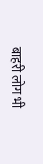बाहरी लोग भी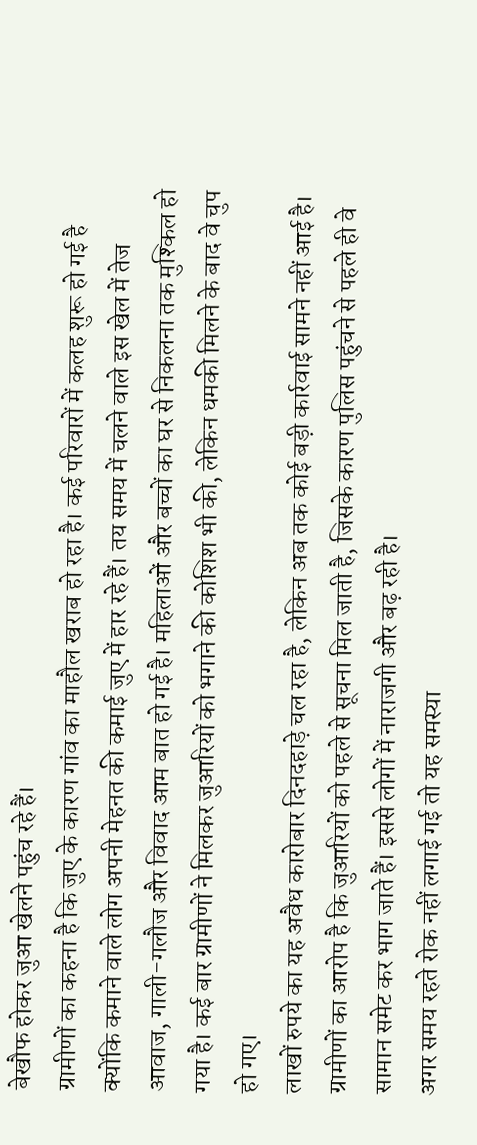बेखौफ होकर जुआ खेलने पहुंच रहे हैं।
ग्रामीणों का कहना है कि जुए के कारण गांव का माहौल खराब हो रहा है। कई परिवारों में कलह शुरू हो गई है क्योंकि कमाने वाले लोग अपनी मेहनत की कमाई जुए में हार रहे हैं। तय समय में चलने वाले इस खेल में तेज आवाज, गाली-गलौज और विवाद आम बात हो गई है। महिलाओं और बच्चों का घर से निकलना तक मुश्किल हो गया है। कई बार ग्रामीणों ने मिलकर जुआरियों को भगाने की कोशिश भी की, लेकिन धमकी मिलने के बाद वे चुप हो गए।
लाखों रुपये का यह अवैध कारोबार दिनदहाड़े चल रहा है, लेकिन अब तक कोई बड़ी कार्रवाई सामने नहीं आई है। ग्रामीणों का आरोप है कि जुआरियों को पहले से सूचना मिल जाती है, जिसके कारण पुलिस पहुंचने से पहले ही वे सामान समेट कर भाग जाते हैं। इससे लोगों में नाराजगी और बढ़ रही है।
अगर समय रहते रोक नहीं लगाई गई तो यह समस्या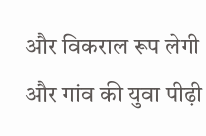और विकराल रूप लेगी और गांव की युवा पीढ़ी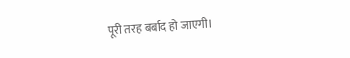पूरी तरह बर्बाद हो जाएगी।